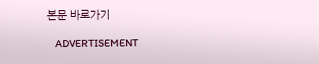본문 바로가기

    ADVERTISEMENT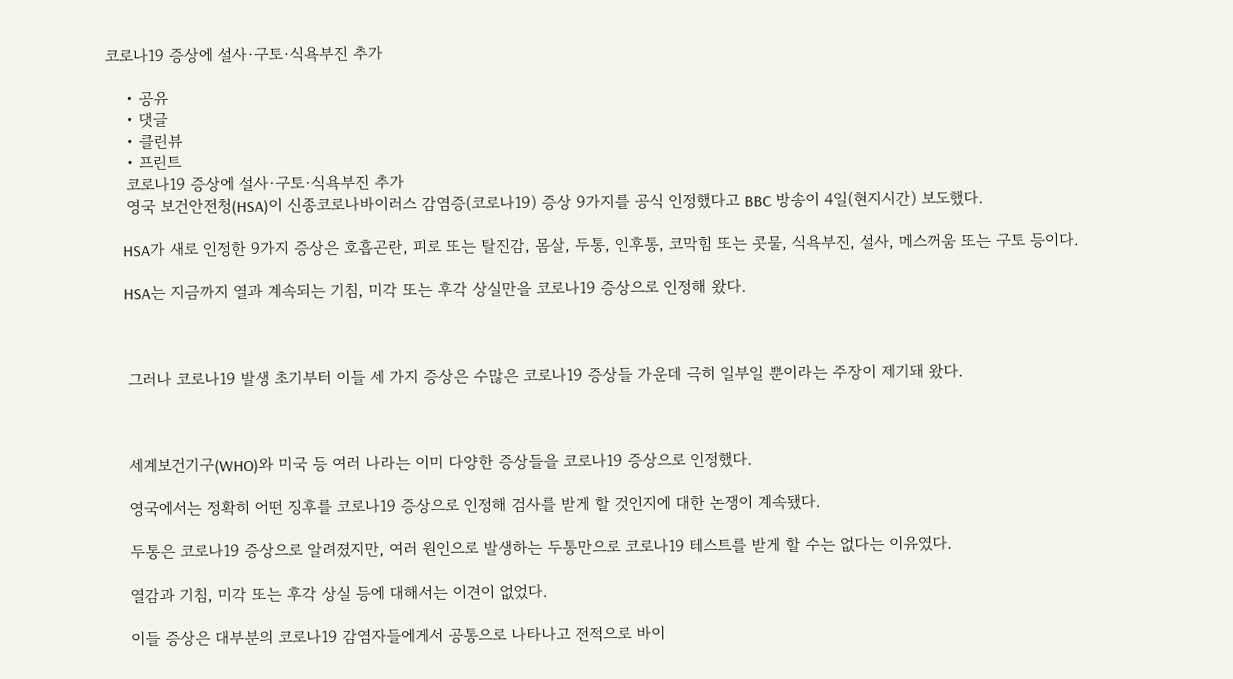코로나19 증상에 설사·구토·식욕부진 추가

    • 공유
    • 댓글
    • 클린뷰
    • 프린트
    코로나19 증상에 설사·구토·식욕부진 추가
    영국 보건안전청(HSA)이 신종코로나바이러스 감염증(코로나19) 증상 9가지를 공식 인정했다고 BBC 방송이 4일(현지시간) 보도했다.

    HSA가 새로 인정한 9가지 증상은 호흡곤란, 피로 또는 탈진감, 몸살, 두통, 인후통, 코막힘 또는 콧물, 식욕부진, 설사, 메스꺼움 또는 구토 등이다.

    HSA는 지금까지 열과 계속되는 기침, 미각 또는 후각 상실만을 코로나19 증상으로 인정해 왔다.



    그러나 코로나19 발생 초기부터 이들 세 가지 증상은 수많은 코로나19 증상들 가운데 극히 일부일 뿐이라는 주장이 제기돼 왔다.



    세계보건기구(WHO)와 미국 등 여러 나라는 이미 다양한 증상들을 코로나19 증상으로 인정했다.

    영국에서는 정확히 어떤 징후를 코로나19 증상으로 인정해 검사를 받게 할 것인지에 대한 논쟁이 계속됐다.

    두통은 코로나19 증상으로 알려졌지만, 여러 원인으로 발생하는 두통만으로 코로나19 테스트를 받게 할 수는 없다는 이유였다.

    열감과 기침, 미각 또는 후각 상실 등에 대해서는 이견이 없었다.

    이들 증상은 대부분의 코로나19 감염자들에게서 공통으로 나타나고 전적으로 바이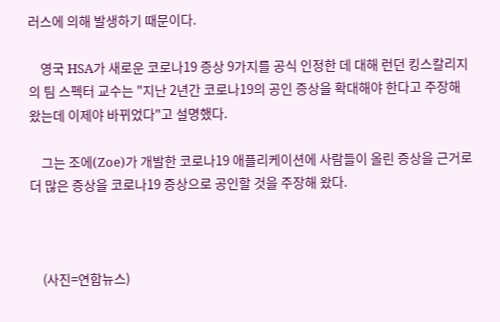러스에 의해 발생하기 때문이다.

    영국 HSA가 새로운 코로나19 증상 9가지를 공식 인정한 데 대해 런던 킹스칼리지의 팀 스펙터 교수는 "지난 2년간 코로나19의 공인 증상을 확대해야 한다고 주장해 왔는데 이제야 바뀌었다"고 설명했다.

    그는 조에(Zoe)가 개발한 코로나19 애플리케이션에 사람들이 올린 증상을 근거로 더 많은 증상을 코로나19 증상으로 공인할 것을 주장해 왔다.



    (사진=연합뉴스)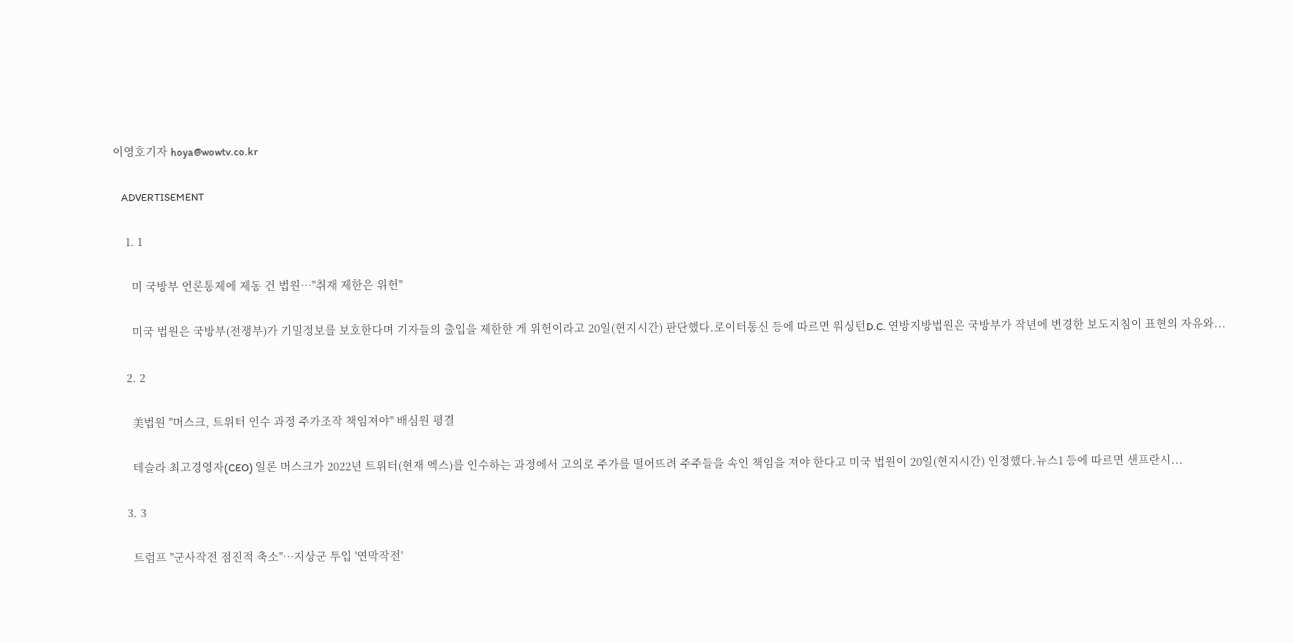이영호기자 hoya@wowtv.co.kr

    ADVERTISEMENT

    1. 1

      미 국방부 언론통제에 제동 건 법원…"취재 제한은 위헌"

      미국 법원은 국방부(전쟁부)가 기밀정보를 보호한다며 기자들의 출입을 제한한 게 위헌이라고 20일(현지시간) 판단했다.로이터통신 등에 따르면 워싱턴D.C. 연방지방법원은 국방부가 작년에 변경한 보도지침이 표현의 자유와...

    2. 2

      美법원 "머스크, 트위터 인수 과정 주가조작 책임져야" 배심원 평결

      테슬라 최고경영자(CEO) 일론 머스크가 2022년 트위터(현재 엑스)를 인수하는 과정에서 고의로 주가를 떨어뜨려 주주들을 속인 책임을 져야 한다고 미국 법원이 20일(현지시간) 인정했다.뉴스1 등에 따르면 샌프란시...

    3. 3

      트럼프 "군사작전 점진적 축소"…지상군 투입 '연막작전'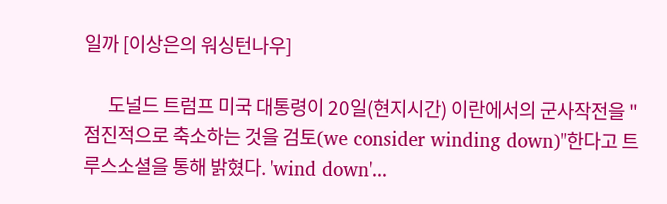일까 [이상은의 워싱턴나우]

      도널드 트럼프 미국 대통령이 20일(현지시간) 이란에서의 군사작전을 "점진적으로 축소하는 것을 검토(we consider winding down)"한다고 트루스소셜을 통해 밝혔다. 'wind down'...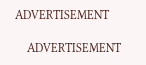ADVERTISEMENT

    ADVERTISEMENT